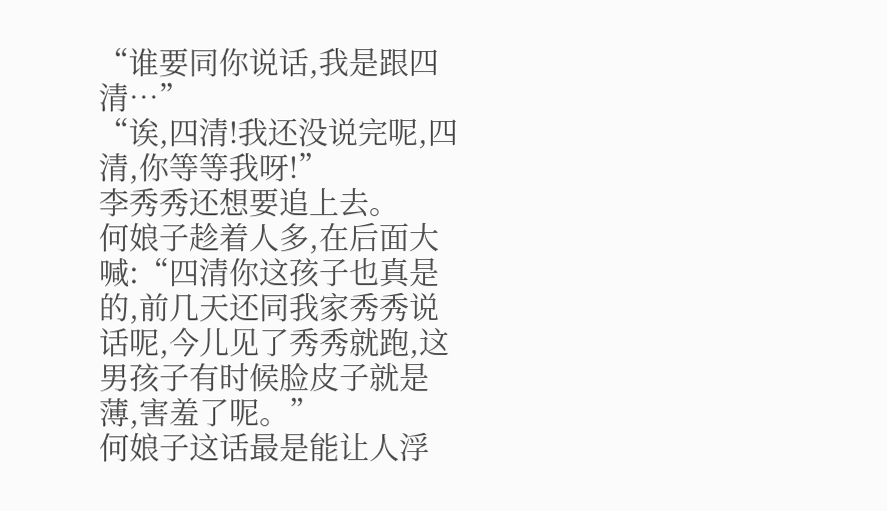“谁要同你说话,我是跟四清…”
“诶,四清!我还没说完呢,四清,你等等我呀!”
李秀秀还想要追上去。
何娘子趁着人多,在后面大喊:“四清你这孩子也真是的,前几天还同我家秀秀说话呢,今儿见了秀秀就跑,这男孩子有时候脸皮子就是薄,害羞了呢。”
何娘子这话最是能让人浮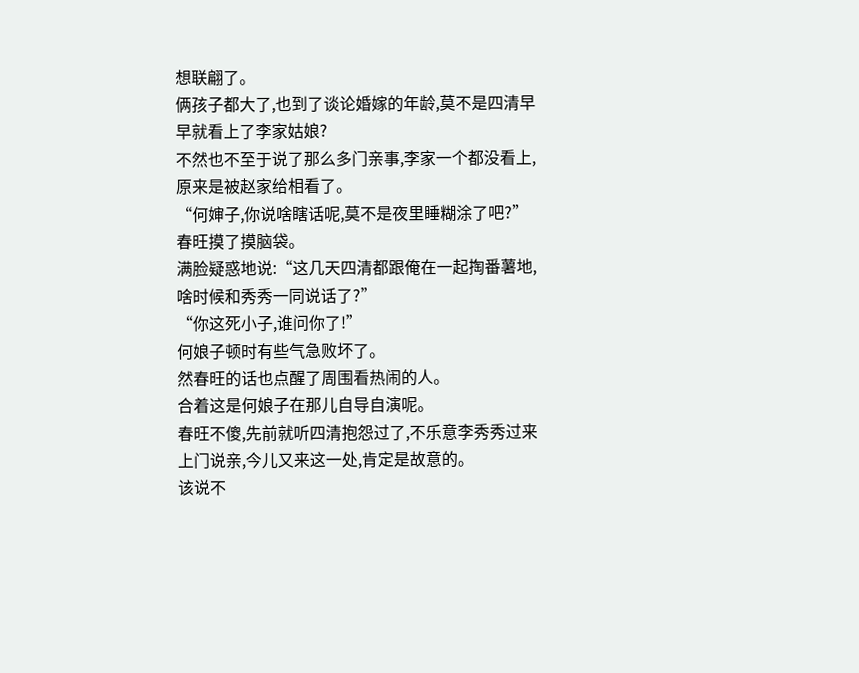想联翩了。
俩孩子都大了,也到了谈论婚嫁的年龄,莫不是四清早早就看上了李家姑娘?
不然也不至于说了那么多门亲事,李家一个都没看上,原来是被赵家给相看了。
“何婶子,你说啥瞎话呢,莫不是夜里睡糊涂了吧?”春旺摸了摸脑袋。
满脸疑惑地说:“这几天四清都跟俺在一起掏番薯地,啥时候和秀秀一同说话了?”
“你这死小子,谁问你了!”
何娘子顿时有些气急败坏了。
然春旺的话也点醒了周围看热闹的人。
合着这是何娘子在那儿自导自演呢。
春旺不傻,先前就听四清抱怨过了,不乐意李秀秀过来上门说亲,今儿又来这一处,肯定是故意的。
该说不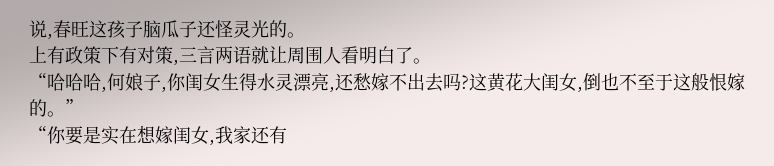说,春旺这孩子脑瓜子还怪灵光的。
上有政策下有对策,三言两语就让周围人看明白了。
“哈哈哈,何娘子,你闺女生得水灵漂亮,还愁嫁不出去吗?这黄花大闺女,倒也不至于这般恨嫁的。”
“你要是实在想嫁闺女,我家还有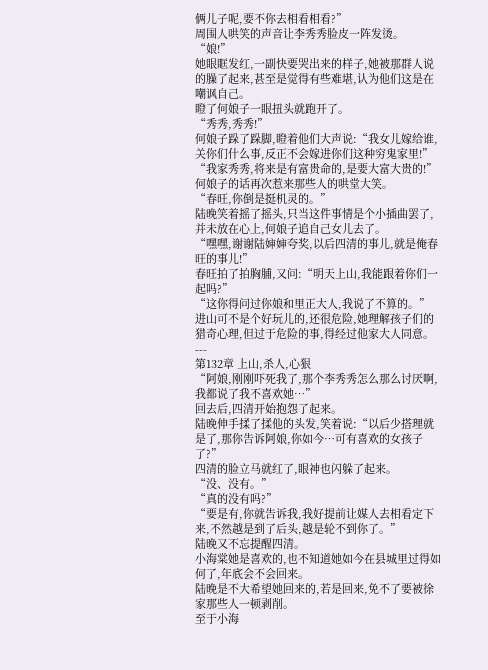俩儿子呢,要不你去相看相看?”
周围人哄笑的声音让李秀秀脸皮一阵发烫。
“娘!”
她眼眶发红,一副快要哭出来的样子,她被那群人说的臊了起来,甚至是觉得有些难堪,认为他们这是在嘲讽自己。
瞪了何娘子一眼扭头就跑开了。
“秀秀,秀秀!”
何娘子跺了跺脚,瞪着他们大声说:“我女儿嫁给谁,关你们什么事,反正不会嫁进你们这种穷鬼家里!”
“我家秀秀,将来是有富贵命的,是要大富大贵的!”
何娘子的话再次惹来那些人的哄堂大笑。
“春旺,你倒是挺机灵的。”
陆晚笑着摇了摇头,只当这件事情是个小插曲罢了,并未放在心上,何娘子追自己女儿去了。
“嘿嘿,谢谢陆婶婶夸奖,以后四清的事儿,就是俺春旺的事儿!”
春旺拍了拍胸脯,又问:“明天上山,我能跟着你们一起吗?”
“这你得问过你娘和里正大人,我说了不算的。”
进山可不是个好玩儿的,还很危险,她理解孩子们的猎奇心理,但过于危险的事,得经过他家大人同意。
---
第132章 上山,杀人,心狠
“阿娘,刚刚吓死我了,那个李秀秀怎么那么讨厌啊,我都说了我不喜欢她…”
回去后,四清开始抱怨了起来。
陆晚伸手揉了揉他的头发,笑着说:“以后少搭理就是了,那你告诉阿娘,你如今…可有喜欢的女孩子了?”
四清的脸立马就红了,眼神也闪躲了起来。
“没、没有。”
“真的没有吗?”
“要是有,你就告诉我,我好提前让媒人去相看定下来,不然越是到了后头,越是轮不到你了。”
陆晚又不忘提醒四清。
小海棠她是喜欢的,也不知道她如今在县城里过得如何了,年底会不会回来。
陆晚是不大希望她回来的,若是回来,免不了要被徐家那些人一顿剥削。
至于小海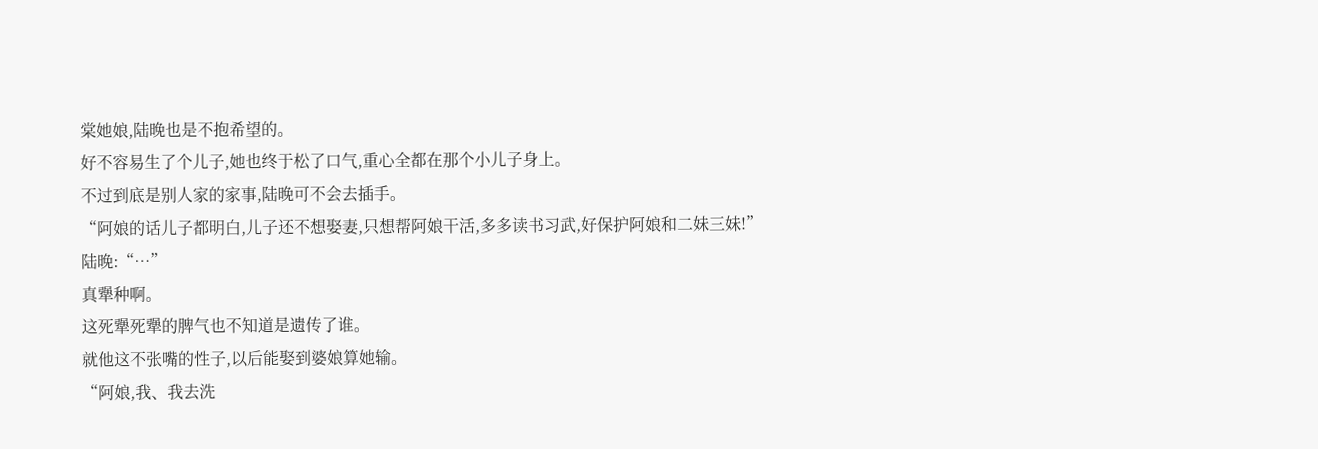棠她娘,陆晚也是不抱希望的。
好不容易生了个儿子,她也终于松了口气,重心全都在那个小儿子身上。
不过到底是别人家的家事,陆晚可不会去插手。
“阿娘的话儿子都明白,儿子还不想娶妻,只想帮阿娘干活,多多读书习武,好保护阿娘和二妹三妹!”
陆晚:“…”
真犟种啊。
这死犟死犟的脾气也不知道是遗传了谁。
就他这不张嘴的性子,以后能娶到婆娘算她输。
“阿娘,我、我去洗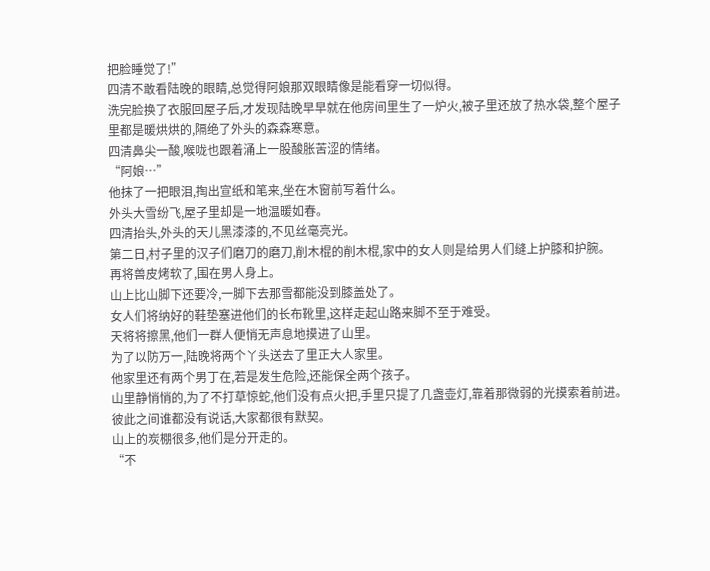把脸睡觉了!”
四清不敢看陆晚的眼睛,总觉得阿娘那双眼睛像是能看穿一切似得。
洗完脸换了衣服回屋子后,才发现陆晚早早就在他房间里生了一炉火,被子里还放了热水袋,整个屋子里都是暖烘烘的,隔绝了外头的森森寒意。
四清鼻尖一酸,喉咙也跟着涌上一股酸胀苦涩的情绪。
“阿娘…”
他抹了一把眼泪,掏出宣纸和笔来,坐在木窗前写着什么。
外头大雪纷飞,屋子里却是一地温暖如春。
四清抬头,外头的天儿黑漆漆的,不见丝毫亮光。
第二日,村子里的汉子们磨刀的磨刀,削木棍的削木棍,家中的女人则是给男人们缝上护膝和护腕。
再将兽皮烤软了,围在男人身上。
山上比山脚下还要冷,一脚下去那雪都能没到膝盖处了。
女人们将纳好的鞋垫塞进他们的长布靴里,这样走起山路来脚不至于难受。
天将将擦黑,他们一群人便悄无声息地摸进了山里。
为了以防万一,陆晚将两个丫头送去了里正大人家里。
他家里还有两个男丁在,若是发生危险,还能保全两个孩子。
山里静悄悄的,为了不打草惊蛇,他们没有点火把,手里只提了几盏壶灯,靠着那微弱的光摸索着前进。
彼此之间谁都没有说话,大家都很有默契。
山上的炭棚很多,他们是分开走的。
“不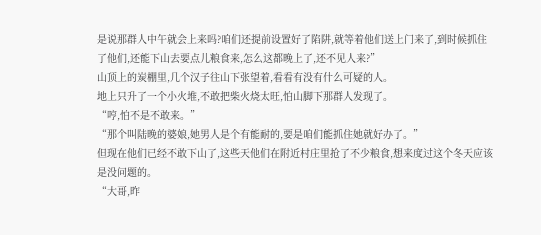是说那群人中午就会上来吗?咱们还提前设置好了陷阱,就等着他们送上门来了,到时候抓住了他们,还能下山去要点儿粮食来,怎么这都晚上了,还不见人来?”
山顶上的炭棚里,几个汉子往山下张望着,看看有没有什么可疑的人。
地上只升了一个小火堆,不敢把柴火烧太旺,怕山脚下那群人发现了。
“哼,怕不是不敢来。”
“那个叫陆晚的婆娘,她男人是个有能耐的,要是咱们能抓住她就好办了。”
但现在他们已经不敢下山了,这些天他们在附近村庄里抢了不少粮食,想来度过这个冬天应该是没问题的。
“大哥,昨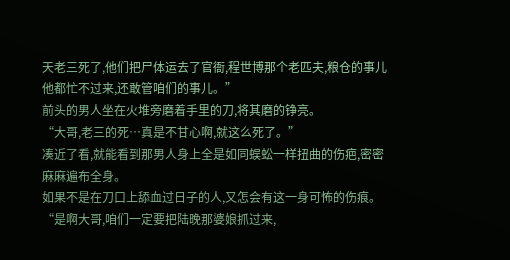天老三死了,他们把尸体运去了官衙,程世博那个老匹夫,粮仓的事儿他都忙不过来,还敢管咱们的事儿。”
前头的男人坐在火堆旁磨着手里的刀,将其磨的铮亮。
“大哥,老三的死…真是不甘心啊,就这么死了。”
凑近了看,就能看到那男人身上全是如同蜈蚣一样扭曲的伤疤,密密麻麻遍布全身。
如果不是在刀口上舔血过日子的人,又怎会有这一身可怖的伤痕。
“是啊大哥,咱们一定要把陆晚那婆娘抓过来,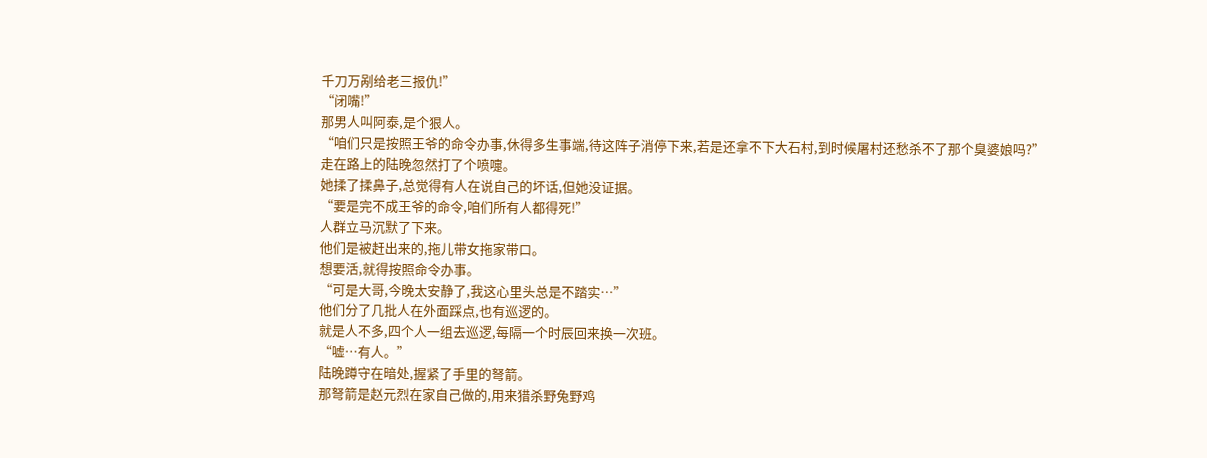千刀万剐给老三报仇!”
“闭嘴!”
那男人叫阿泰,是个狠人。
“咱们只是按照王爷的命令办事,休得多生事端,待这阵子消停下来,若是还拿不下大石村,到时候屠村还愁杀不了那个臭婆娘吗?”
走在路上的陆晚忽然打了个喷嚏。
她揉了揉鼻子,总觉得有人在说自己的坏话,但她没证据。
“要是完不成王爷的命令,咱们所有人都得死!”
人群立马沉默了下来。
他们是被赶出来的,拖儿带女拖家带口。
想要活,就得按照命令办事。
“可是大哥,今晚太安静了,我这心里头总是不踏实…”
他们分了几批人在外面踩点,也有巡逻的。
就是人不多,四个人一组去巡逻,每隔一个时辰回来换一次班。
“嘘…有人。”
陆晚蹲守在暗处,握紧了手里的弩箭。
那弩箭是赵元烈在家自己做的,用来猎杀野兔野鸡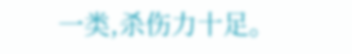一类,杀伤力十足。